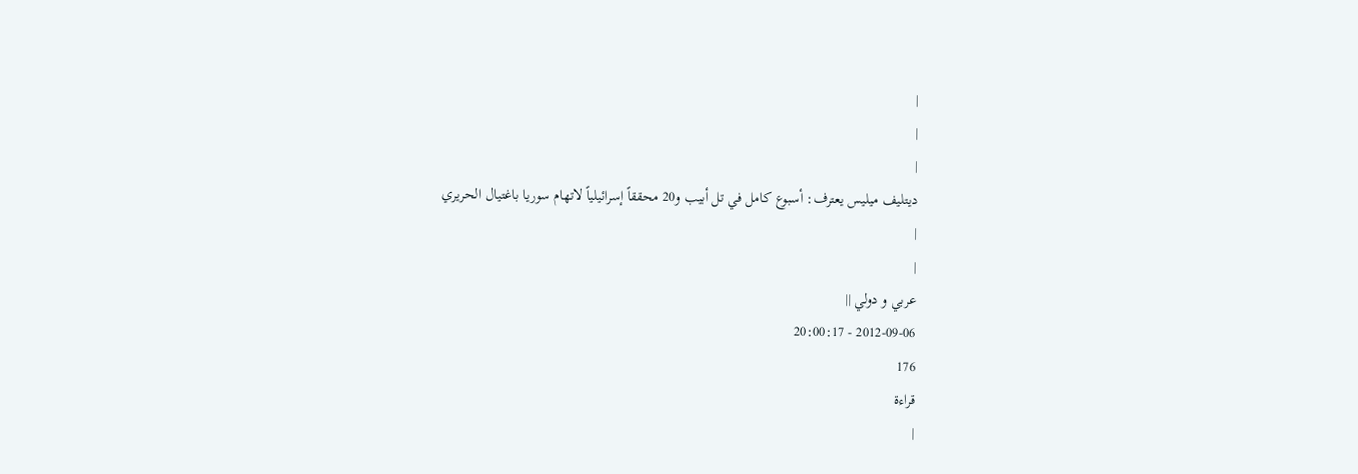|
|
|
دیتلیف میلیس یعترف: أسبوع كامل في تل أبیب و20 محققاً إسرائیلیاً لاتهام سوریا باغتیال الحریري
|
|
عربي و دولي ||
2012-09-06 - 20:00:17
176
قراءة
|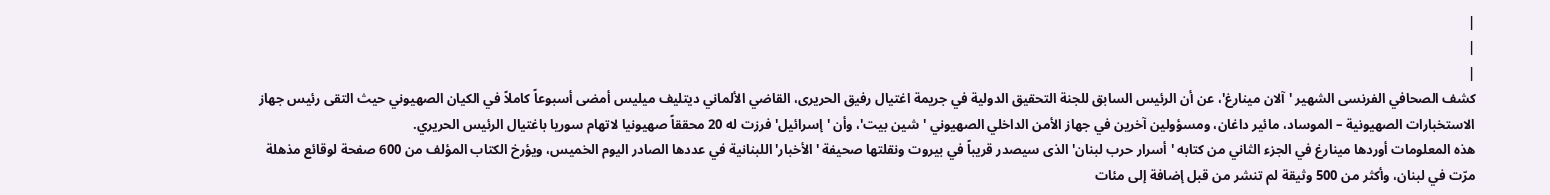|
|
|
كشف الصحافي الفرنسی الشهیر 'آلان مینارغ'، عن أن الرئیس السابق للجنة التحقیق الدولیة في جریمة اغتیال رفیق الحریری، القاضي الألماني دیتلیف میلیس أمضى أسبوعاً كاملاً في الكیان الصهیوني حیث التقى رئیس جهاز الاستخبارات الصهیونیة – الموساد، مائیر داغان، ومسؤولین آخرین في جهاز الأمن الداخلي الصهیوني 'شین بیت'، وأن 'إسرائیل' فرزت له 20 محققاً صهیونیا لاتهام سوریا باغتیال الرئیس الحریري.
هذه المعلومات أوردها مینارغ في الجزء الثاني من كتابه 'أسرار حرب لبنان' الذی سیصدر قریباً في بیروت ونقلتها صحیفة 'الأخبار' اللبنانیة في عددها الصادر الیوم الخمیس، ویؤرخ الكتاب المؤلف من 600 صفحة لوقائع مذهلة مرّت في لبنان، وأكثر من 500 وثیقة لم تنشر من قبل إضافة إلى مئات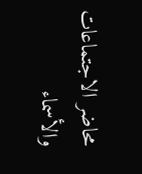محاضر الاجتماعات والأسماء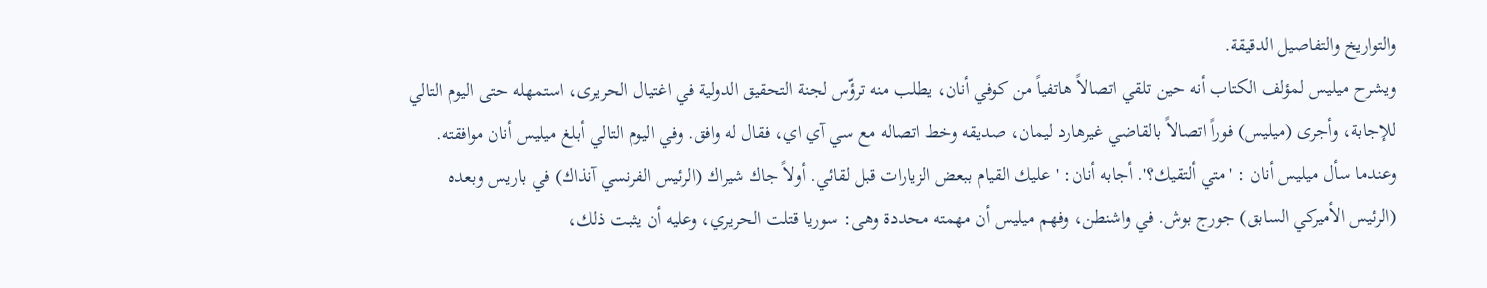والتواریخ والتفاصیل الدقیقة.
ویشرح میلیس لمؤلف الكتاب أنه حین تلقي اتصالاً هاتفیاً من كوفي أنان، یطلب منه ترؤّس لجنة التحقیق الدولیة في اغتیال الحریری، استمهله حتى الیوم التالي للإجابة، وأجرى (میلیس) فوراً اتصالاً بالقاضي غیرهارد لیمان، صدیقه وخط اتصاله مع سي آي اي، فقال له وافق. وفي الیوم التالي أبلغ میلیس أنان موافقته.
وعندما سأل میلیس أنان : 'متي ألتقیك؟'. أجابه أنان: 'علیك القیام ببعض الزیارات قبل لقائي. أولاً جاك شیراك (الرئیس الفرنسي آنذاك) في باریس وبعده (الرئیس الأمیركي السابق) جورج بوش. في واشنطن، وفهم میلیس أن مهمته محددة وهی: سوریا قتلت الحریري، وعلیه أن یثبت ذلك،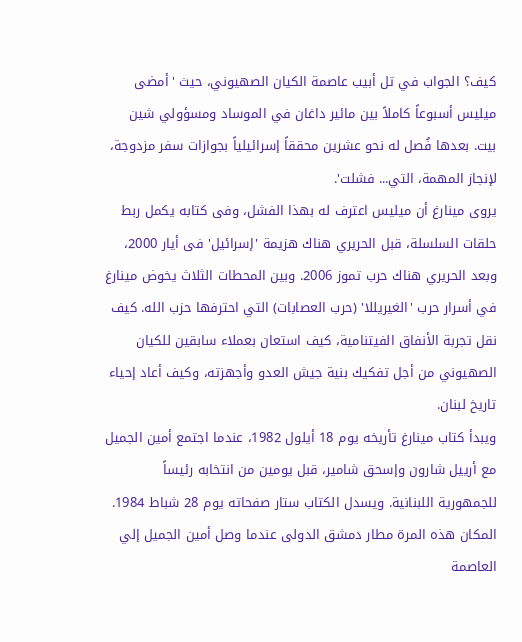كیف؟ الجواب في تل أبیب عاصمة الكیان الصهیوني، حیث 'أمضى میلیس أسبوعاً كاملاً بین مائیر داغان في الموساد ومسؤولي شین بیت. بعدها فُصل له نحو عشرین محققاً إسرائیلیاً بجوازات سفر مزدوجة، لإنجاز المهمة، التي... فشلت'.
یروی مینارغ أن میلیس اعترف له بهذا الفشل، وفی كتابه یكمل ربط حلقات السلسلة، قبل الحریري هناك هزیمة 'إسرائیل' فی أیار 2000، وبعد الحریري هناك حرب تموز 2006. وبین المحطات الثلاث یخوض مینارغ في أسرار حرب 'الغیریللا' (حرب العصابات) التي احترفها حزب الله. كیف نقل تجربة الأنفاق الفیتنامیة، كیف استعان بعملاء سابقین للكیان الصهیوني من أجل تفكیك بنیة جیش العدو وأجهزته، وكیف أعاد إحیاء تاریخ لبنان.
ویبدأ كتاب مینارغ تأریخه یوم 18 أیلول 1982، عندما اجتمع أمین الجمیل مع أرییل شارون وإسحق شامیر، قبل یومین من انتخابه رئیساً للجمهوریة اللبنانیة. ویسدل الكتاب ستار صفحاته یوم 28 شباط 1984. المكان هذه المرة مطار دمشق الدولی عندما وصل أمین الجمیل إلي العاصمة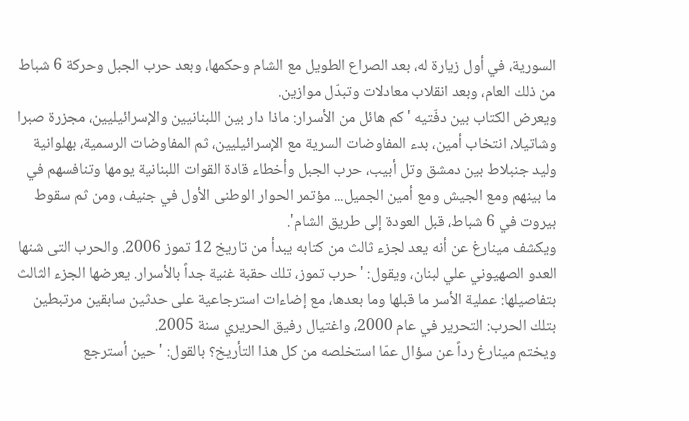السوریة، في أول زیارة له، بعد الصراع الطویل مع الشام وحكمها، وبعد حرب الجبل وحركة 6 شباط من ذلك العام، وبعد انقلاب معادلات وتبدّل موازین.
ویعرض الكتاب بین دفّتیه 'كم هائل من الأسرار: ماذا دار بین اللبنانیین والإسرائیلیین، مجزرة صبرا وشاتیلا، انتخاب أمین، بدء المفاوضات السریة مع الإسرائیلیین، ثم المفاوضات الرسمیة، بهلوانیة ولید جنبلاط بین دمشق وتل أبیب، حرب الجبل وأخطاء قادة القوات اللبنانیة یومها وتنافسهم في ما بینهم ومع الجیش ومع أمین الجمیل... مؤتمر الحوار الوطنی الأول في جنیف، ومن ثم سقوط بیروت في 6 شباط، قبل العودة إلى طریق الشام'.
ویكشف مینارغ عن أنه یعد لجزء ثالث من كتابه یبدأ من تاریخ 12 تموز 2006. والحرب التی شنها العدو الصهیوني علي لبنان، ویقول: 'حرب تموز، تلك حقبة غنیة جداً بالأسرار. یعرضها الجزء الثالث بتفاصیلها: عملیة الأسر ما قبلها وما بعدها، مع إضاءات استرجاعیة على حدثین سابقین مرتبطین بتلك الحرب: التحریر في عام 2000، واغتیال رفیق الحریري سنة 2005.
ویختم مینارغ رداً عن سؤال عمّا استخلصه من كل هذا التأریخ؟ بالقول: 'حین أسترجع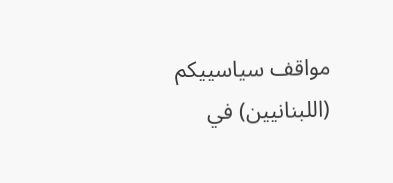مواقف سیاسییكم (اللبنانیین) في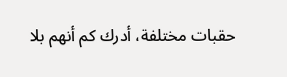حقبات مختلفة، أدرك كم أنهم بلا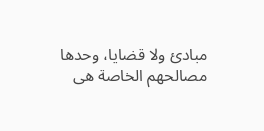مبادئ ولا قضایا، وحدها مصالحهم الخاصة هی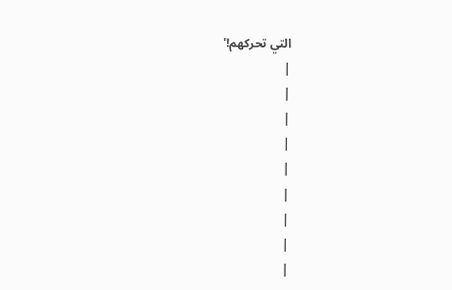التي تحركهم!'
|
|
|
|
|
|
|
|
|